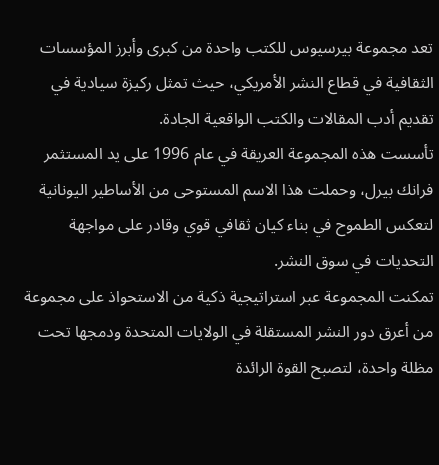تعد مجموعة بيرسيوس للكتب واحدة من كبرى وأبرز المؤسسات الثقافية في قطاع النشر الأمريكي، حيث تمثل ركيزة سيادية في تقديم أدب المقالات والكتب الواقعية الجادة.
تأسست هذه المجموعة العريقة في عام 1996 على يد المستثمر فرانك بيرل، وحملت هذا الاسم المستوحى من الأساطير اليونانية لتعكس الطموح في بناء كيان ثقافي قوي وقادر على مواجهة التحديات في سوق النشر.
تمكنت المجموعة عبر استراتيجية ذكية من الاستحواذ على مجموعة من أعرق دور النشر المستقلة في الولايات المتحدة ودمجها تحت مظلة واحدة، لتصبح القوة الرائدة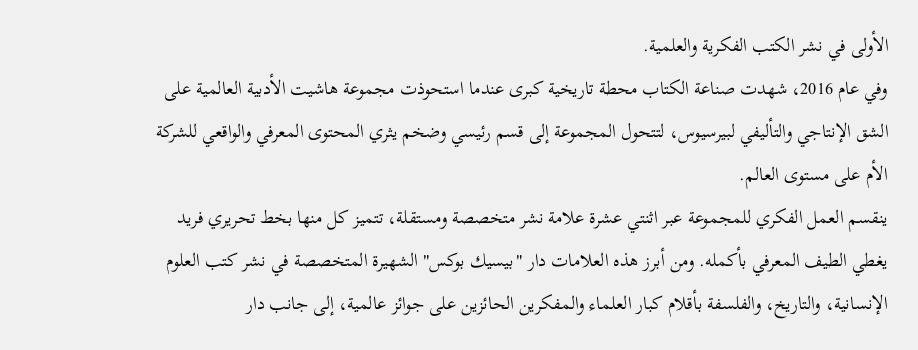الأولى في نشر الكتب الفكرية والعلمية.
وفي عام 2016، شهدت صناعة الكتاب محطة تاريخية كبرى عندما استحوذت مجموعة هاشيت الأدبية العالمية على الشق الإنتاجي والتأليفي لبيرسيوس، لتتحول المجموعة إلى قسم رئيسي وضخم يثري المحتوى المعرفي والواقعي للشركة الأم على مستوى العالم.
ينقسم العمل الفكري للمجموعة عبر اثنتي عشرة علامة نشر متخصصة ومستقلة، تتميز كل منها بخط تحريري فريد يغطي الطيف المعرفي بأكمله. ومن أبرز هذه العلامات دار "بيسيك بوكس" الشهيرة المتخصصة في نشر كتب العلوم الإنسانية، والتاريخ، والفلسفة بأقلام كبار العلماء والمفكرين الحائزين على جوائز عالمية، إلى جانب دار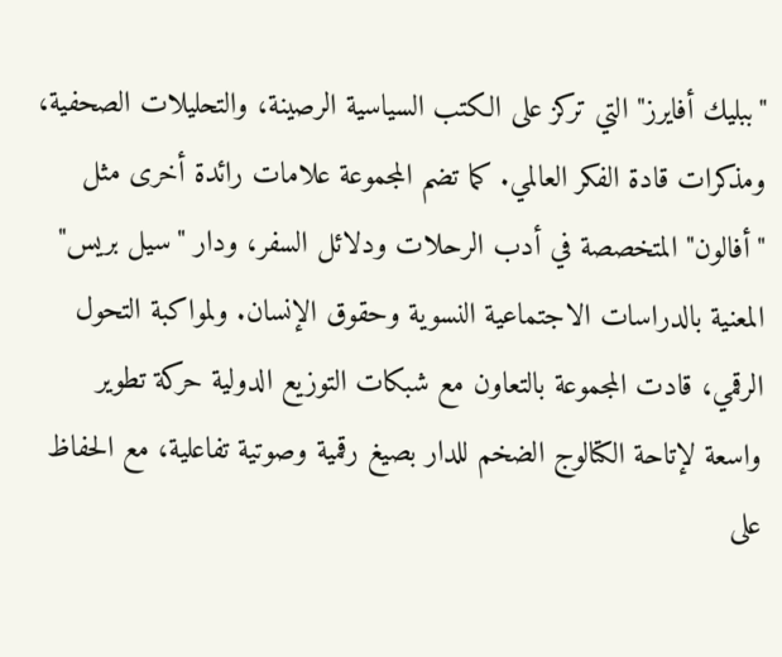"ببليك أفايرز" التي تركز على الكتب السياسية الرصينة، والتحليلات الصحفية، ومذكرات قادة الفكر العالمي. كما تضم المجموعة علامات رائدة أخرى مثل "أفالون" المتخصصة في أدب الرحلات ودلائل السفر، ودار "سيل بريس" المعنية بالدراسات الاجتماعية النسوية وحقوق الإنسان. ولمواكبة التحول الرقمي، قادت المجموعة بالتعاون مع شبكات التوزيع الدولية حركة تطوير واسعة لإتاحة الكتالوج الضخم للدار بصيغ رقمية وصوتية تفاعلية، مع الحفاظ على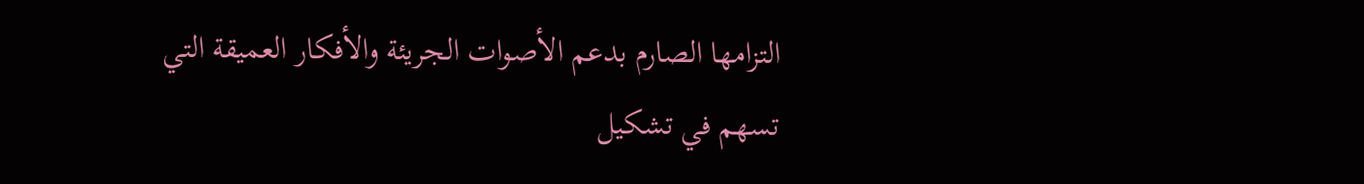التزامها الصارم بدعم الأصوات الجريئة والأفكار العميقة التي تسهم في تشكيل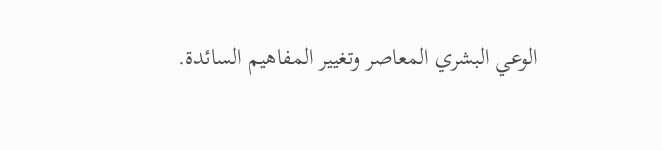الوعي البشري المعاصر وتغيير المفاهيم السائدة.